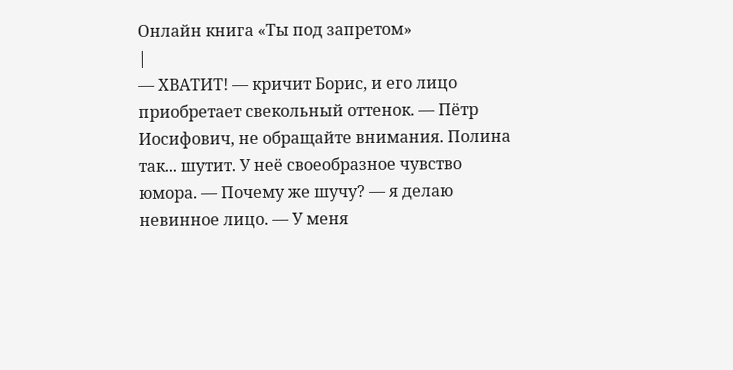Онлайн книга «Ты под запретом»
|
— ХВАТИТ! — кричит Борис, и его лицо приобретает свекольный оттенок. — Пётр Иосифович, не обращайте внимания. Полина так... шутит. У неё своеобразное чувство юмора. — Почему же шучу? — я делаю невинное лицо. — У меня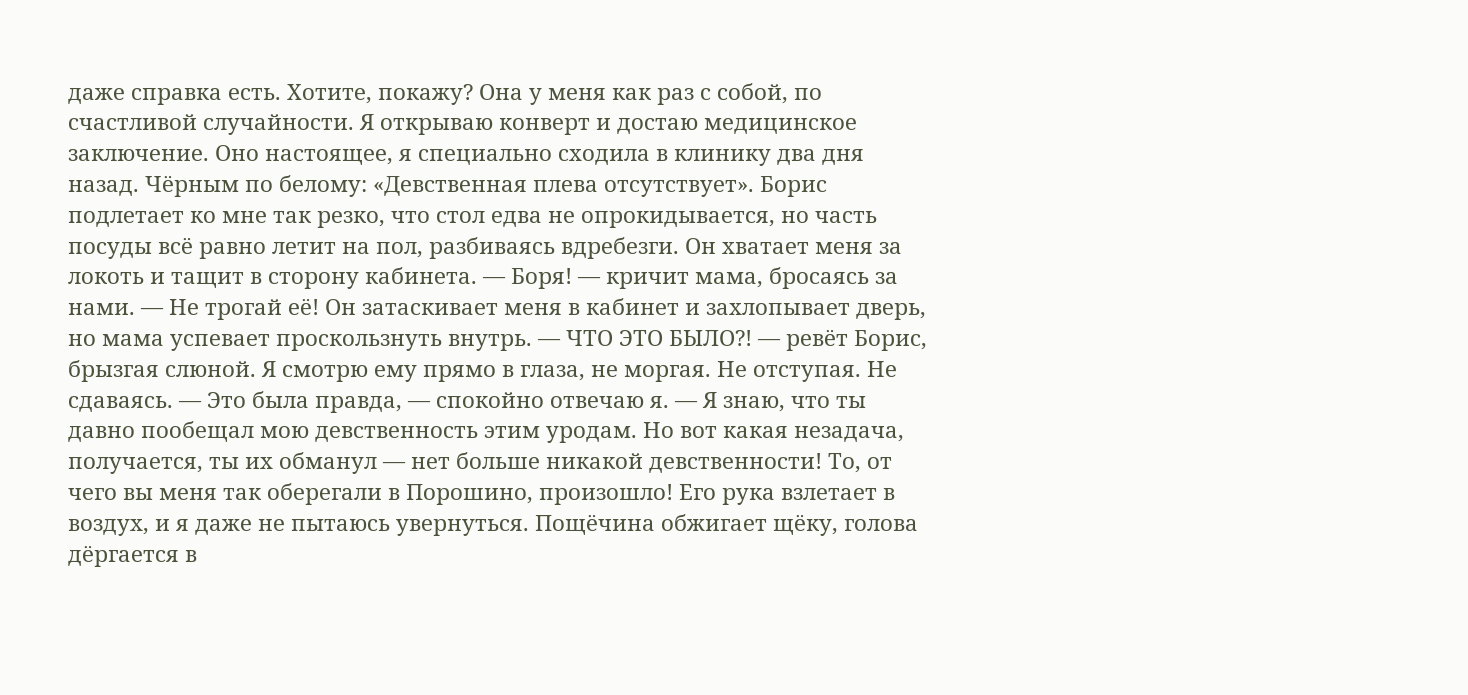даже справка есть. Хотите, покажу? Она у меня как раз с собой, по счастливой случайности. Я открываю конверт и достаю медицинское заключение. Оно настоящее, я специально сходила в клинику два дня назад. Чёрным по белому: «Девственная плева отсутствует». Борис подлетает ко мне так резко, что стол едва не опрокидывается, но часть посуды всё равно летит на пол, разбиваясь вдребезги. Он хватает меня за локоть и тащит в сторону кабинета. — Боря! — кричит мама, бросаясь за нами. — Не трогай её! Он затаскивает меня в кабинет и захлопывает дверь, но мама успевает проскользнуть внутрь. — ЧТО ЭТО БЫЛО?! — ревёт Борис, брызгая слюной. Я смотрю ему прямо в глаза, не моргая. Не отступая. Не сдаваясь. — Это была правда, — спокойно отвечаю я. — Я знаю, что ты давно пообещал мою девственность этим уродам. Но вот какая незадача, получается, ты их обманул — нет больше никакой девственности! То, от чего вы меня так оберегали в Порошино, произошло! Его рука взлетает в воздух, и я даже не пытаюсь увернуться. Пощёчина обжигает щёку, голова дёргается в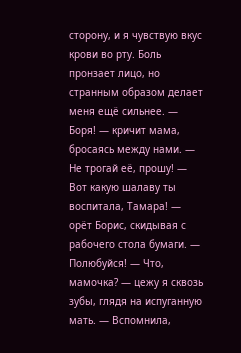сторону, и я чувствую вкус крови во рту. Боль пронзает лицо, но странным образом делает меня ещё сильнее. — Боря! — кричит мама, бросаясь между нами. — Не трогай её, прошу! — Вот какую шалаву ты воспитала, Тамара! — орёт Борис, скидывая с рабочего стола бумаги. — Полюбуйся! — Что, мамочка? — цежу я сквозь зубы, глядя на испуганную мать. — Вспомнила,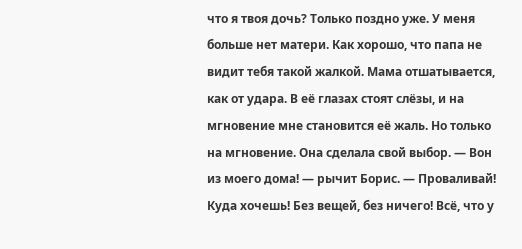что я твоя дочь? Только поздно уже. У меня больше нет матери. Как хорошо, что папа не видит тебя такой жалкой. Мама отшатывается, как от удара. В её глазах стоят слёзы, и на мгновение мне становится её жаль. Но только на мгновение. Она сделала свой выбор. — Вон из моего дома! — рычит Борис. — Проваливай! Куда хочешь! Без вещей, без ничего! Всё, что у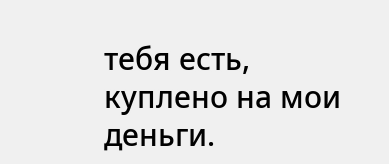тебя есть, куплено на мои деньги.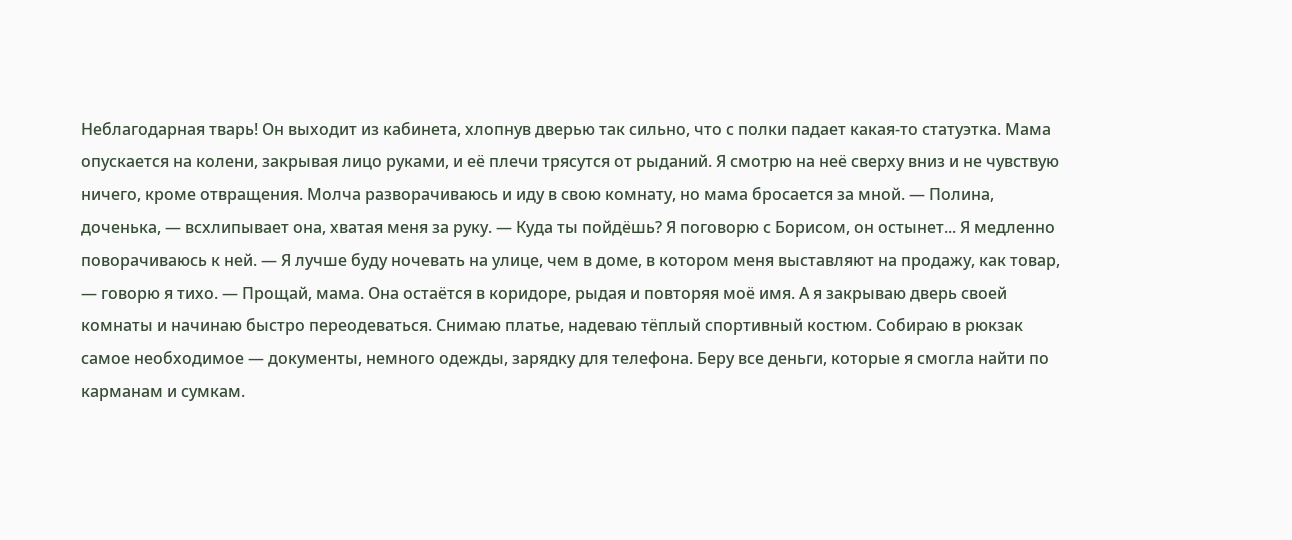Неблагодарная тварь! Он выходит из кабинета, хлопнув дверью так сильно, что с полки падает какая-то статуэтка. Мама опускается на колени, закрывая лицо руками, и её плечи трясутся от рыданий. Я смотрю на неё сверху вниз и не чувствую ничего, кроме отвращения. Молча разворачиваюсь и иду в свою комнату, но мама бросается за мной. — Полина, доченька, — всхлипывает она, хватая меня за руку. — Куда ты пойдёшь? Я поговорю с Борисом, он остынет... Я медленно поворачиваюсь к ней. — Я лучше буду ночевать на улице, чем в доме, в котором меня выставляют на продажу, как товар, — говорю я тихо. — Прощай, мама. Она остаётся в коридоре, рыдая и повторяя моё имя. А я закрываю дверь своей комнаты и начинаю быстро переодеваться. Снимаю платье, надеваю тёплый спортивный костюм. Собираю в рюкзак самое необходимое — документы, немного одежды, зарядку для телефона. Беру все деньги, которые я смогла найти по карманам и сумкам.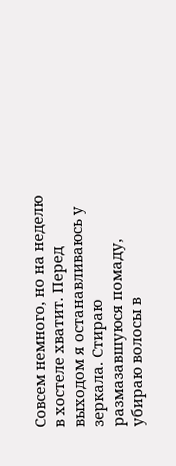Совсем немного, но на неделю в хостеле хватит. Перед выходом я останавливаюсь у зеркала. Стираю размазавшуюся помаду, убираю волосы в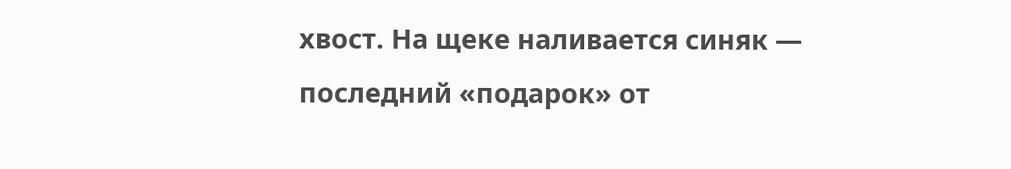хвост. На щеке наливается синяк — последний «подарок» от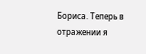Бориса. Теперь в отражении я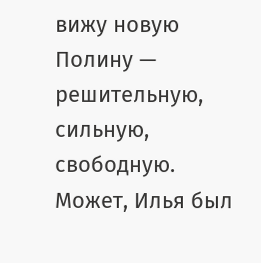вижу новую Полину — решительную, сильную, свободную. Может, Илья был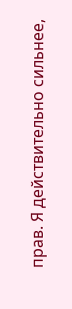прав. Я действительно сильнее,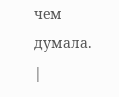чем думала. |